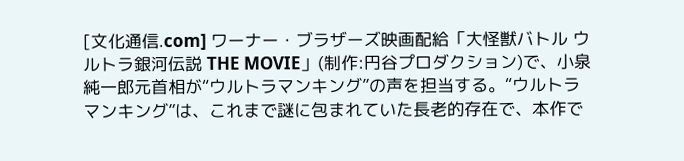[文化通信.com] ワーナー・ブラザーズ映画配給「大怪獣バトル ウルトラ銀河伝説 THE MOVIE」(制作:円谷プロダクション)で、小泉純一郎元首相が“ウルトラマンキング”の声を担当する。“ウルトラマンキング”は、これまで謎に包まれていた長老的存在で、本作で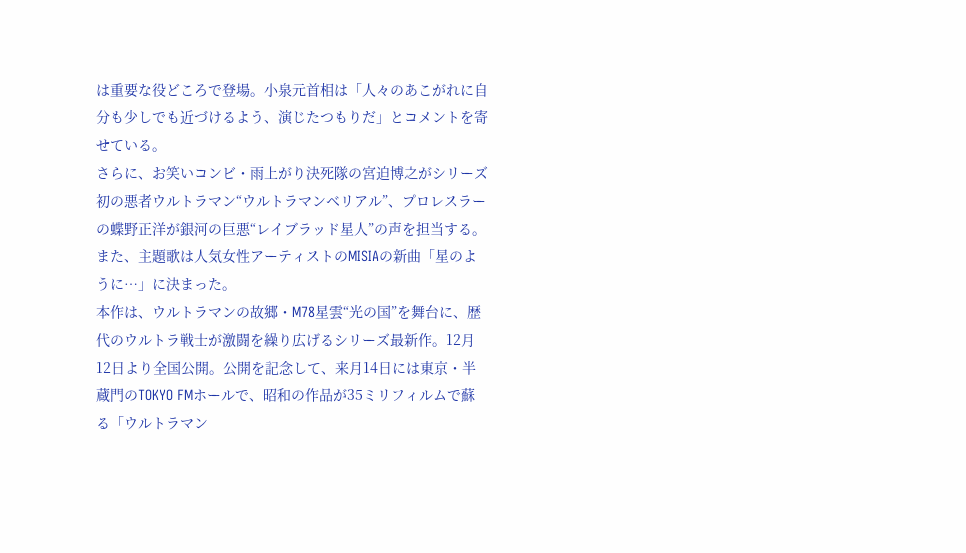は重要な役どころで登場。小泉元首相は「人々のあこがれに自分も少しでも近づけるよう、演じたつもりだ」とコメントを寄せている。
さらに、お笑いコンビ・雨上がり決死隊の宮迫博之がシリーズ初の悪者ウルトラマン“ウルトラマンベリアル”、プロレスラーの蝶野正洋が銀河の巨悪“レイブラッド星人”の声を担当する。また、主題歌は人気女性アーティストのMISIAの新曲「星のように…」に決まった。
本作は、ウルトラマンの故郷・M78星雲“光の国”を舞台に、歴代のウルトラ戦士が激闘を繰り広げるシリーズ最新作。12月12日より全国公開。公開を記念して、来月14日には東京・半蔵門のTOKYO FMホールで、昭和の作品が35ミリフィルムで蘇る「ウルトラマン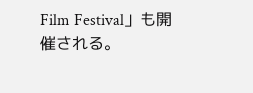Film Festival」も開催される。